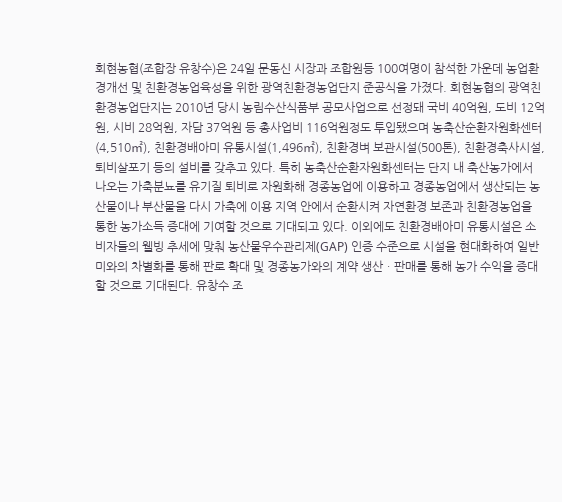회현농협(조합장 유창수)은 24일 문동신 시장과 조합원등 100여명이 참석한 가운데 농업환경개선 및 친환경농업육성을 위한 광역친환경농업단지 준공식을 가졌다. 회현농협의 광역친환경농업단지는 2010년 당시 농림수산식품부 공모사업으로 선정돼 국비 40억원, 도비 12억원, 시비 28억원, 자담 37억원 등 총사업비 116억원정도 투입됐으며 농축산순환자원화센터(4,510㎡), 친환경배아미 유통시설(1,496㎡), 친환경벼 보관시설(500톤), 친환경축사시설, 퇴비살포기 등의 설비를 갖추고 있다. 특히 농축산순환자원화센터는 단지 내 축산농가에서 나오는 가축분뇨를 유기질 퇴비로 자원화해 경종농업에 이용하고 경종농업에서 생산되는 농산물이나 부산물을 다시 가축에 이용 지역 안에서 순환시켜 자연환경 보존과 친환경농업을 통한 농가소득 증대에 기여할 것으로 기대되고 있다. 이외에도 친환경배아미 유통시설은 소비자들의 웰빙 추세에 맞춰 농산물우수관리제(GAP) 인증 수준으로 시설을 현대화하여 일반미와의 차별화를 통해 판로 확대 및 경종농가와의 계약 생산ㆍ판매를 통해 농가 수익을 증대할 것으로 기대된다. 유창수 조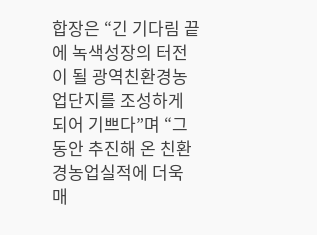합장은 “긴 기다림 끝에 녹색성장의 터전이 될 광역친환경농업단지를 조성하게 되어 기쁘다”며 “그동안 추진해 온 친환경농업실적에 더욱 매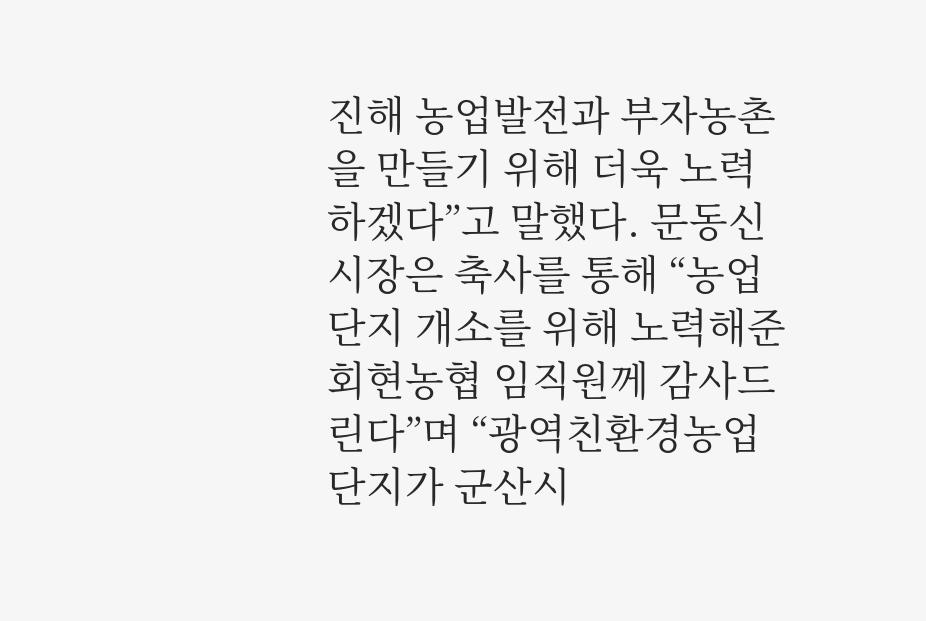진해 농업발전과 부자농촌을 만들기 위해 더욱 노력하겠다”고 말했다. 문동신 시장은 축사를 통해 “농업단지 개소를 위해 노력해준 회현농협 임직원께 감사드린다”며 “광역친환경농업단지가 군산시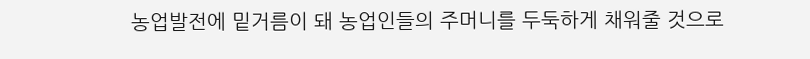농업발전에 밑거름이 돼 농업인들의 주머니를 두둑하게 채워줄 것으로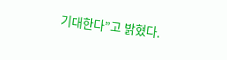기대한다”고 밝혔다.